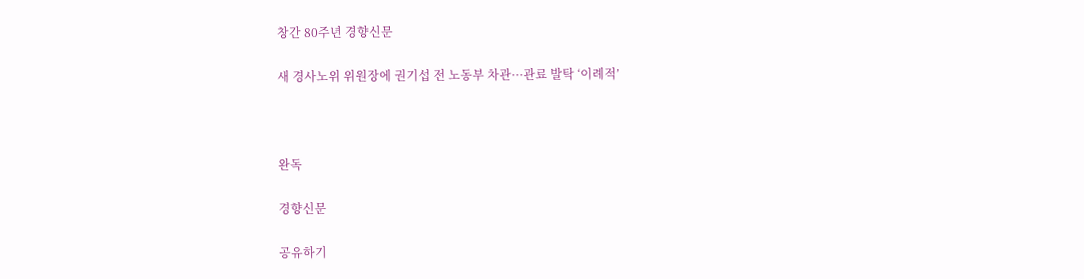창간 80주년 경향신문

새 경사노위 위원장에 권기섭 전 노동부 차관···관료 발탁 ‘이례적’



완독

경향신문

공유하기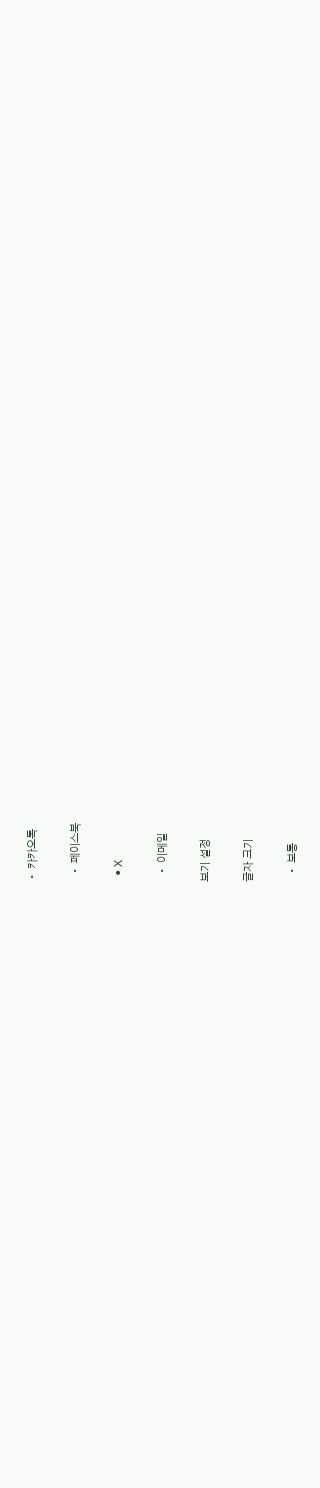• 카카오톡

  • 페이스북

  • X

  • 이메일

보기 설정

글자 크기

  • 보통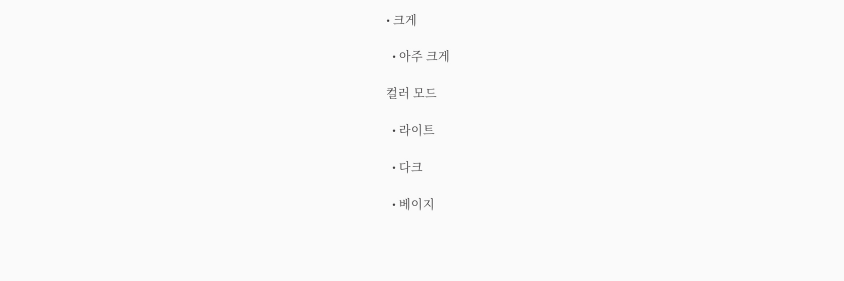• 크게

  • 아주 크게

컬러 모드

  • 라이트

  • 다크

  • 베이지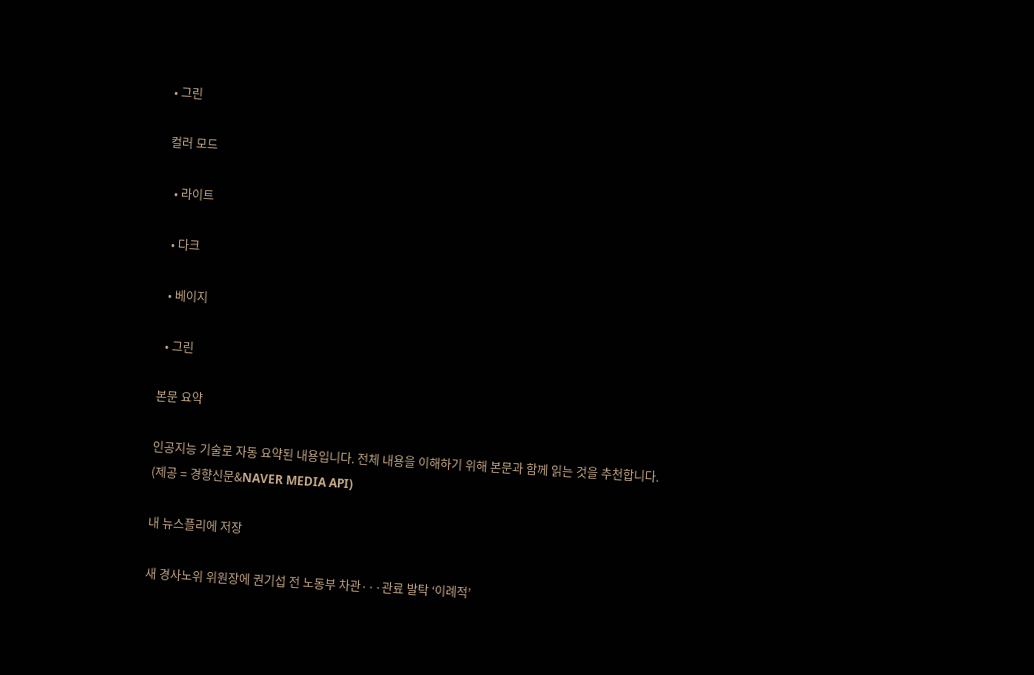• 그린

컬러 모드

  • 라이트

  • 다크

  • 베이지

  • 그린

본문 요약

인공지능 기술로 자동 요약된 내용입니다. 전체 내용을 이해하기 위해 본문과 함께 읽는 것을 추천합니다.
(제공 = 경향신문&NAVER MEDIA API)

내 뉴스플리에 저장

새 경사노위 위원장에 권기섭 전 노동부 차관···관료 발탁 ‘이례적’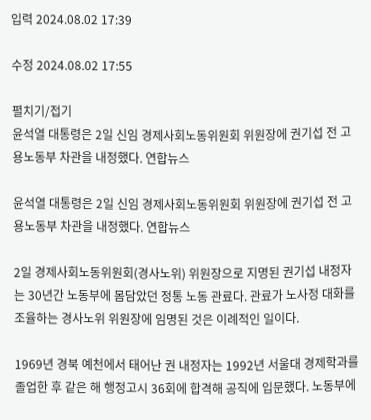입력 2024.08.02 17:39

수정 2024.08.02 17:55

펼치기/접기
윤석열 대통령은 2일 신임 경제사회노동위원회 위원장에 권기섭 전 고용노동부 차관을 내정했다. 연합뉴스

윤석열 대통령은 2일 신임 경제사회노동위원회 위원장에 권기섭 전 고용노동부 차관을 내정했다. 연합뉴스

2일 경제사회노동위원회(경사노위) 위원장으로 지명된 권기섭 내정자는 30년간 노동부에 몸담았던 정통 노동 관료다. 관료가 노사정 대화를 조율하는 경사노위 위원장에 임명된 것은 이례적인 일이다.

1969년 경북 예천에서 태어난 권 내정자는 1992년 서울대 경제학과를 졸업한 후 같은 해 행정고시 36회에 합격해 공직에 입문했다. 노동부에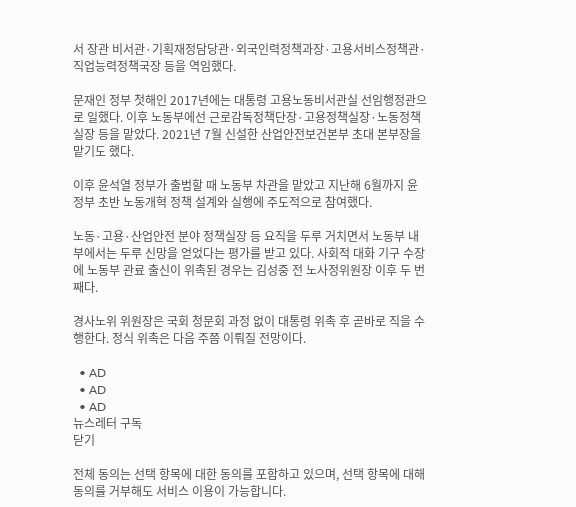서 장관 비서관·기획재정담당관·외국인력정책과장·고용서비스정책관·직업능력정책국장 등을 역임했다.

문재인 정부 첫해인 2017년에는 대통령 고용노동비서관실 선임행정관으로 일했다. 이후 노동부에선 근로감독정책단장·고용정책실장·노동정책실장 등을 맡았다. 2021년 7월 신설한 산업안전보건본부 초대 본부장을 맡기도 했다.

이후 윤석열 정부가 출범할 때 노동부 차관을 맡았고 지난해 6월까지 윤 정부 초반 노동개혁 정책 설계와 실행에 주도적으로 참여했다.

노동·고용·산업안전 분야 정책실장 등 요직을 두루 거치면서 노동부 내부에서는 두루 신망을 얻었다는 평가를 받고 있다. 사회적 대화 기구 수장에 노동부 관료 출신이 위촉된 경우는 김성중 전 노사정위원장 이후 두 번째다.

경사노위 위원장은 국회 청문회 과정 없이 대통령 위촉 후 곧바로 직을 수행한다. 정식 위촉은 다음 주쯤 이뤄질 전망이다.

  • AD
  • AD
  • AD
뉴스레터 구독
닫기

전체 동의는 선택 항목에 대한 동의를 포함하고 있으며, 선택 항목에 대해 동의를 거부해도 서비스 이용이 가능합니다.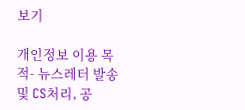보기

개인정보 이용 목적- 뉴스레터 발송 및 CS처리, 공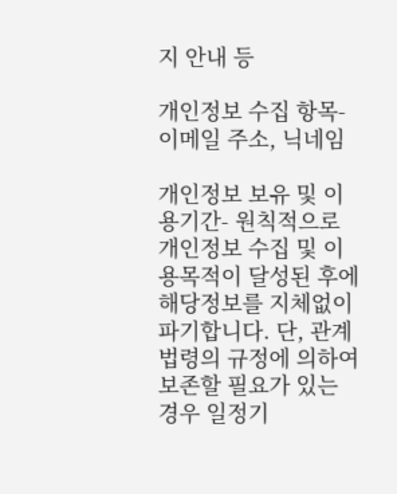지 안내 등

개인정보 수집 항목- 이메일 주소, 닉네임

개인정보 보유 및 이용기간- 원칙적으로 개인정보 수집 및 이용목적이 달성된 후에 해당정보를 지체없이 파기합니다. 단, 관계법령의 규정에 의하여 보존할 필요가 있는 경우 일정기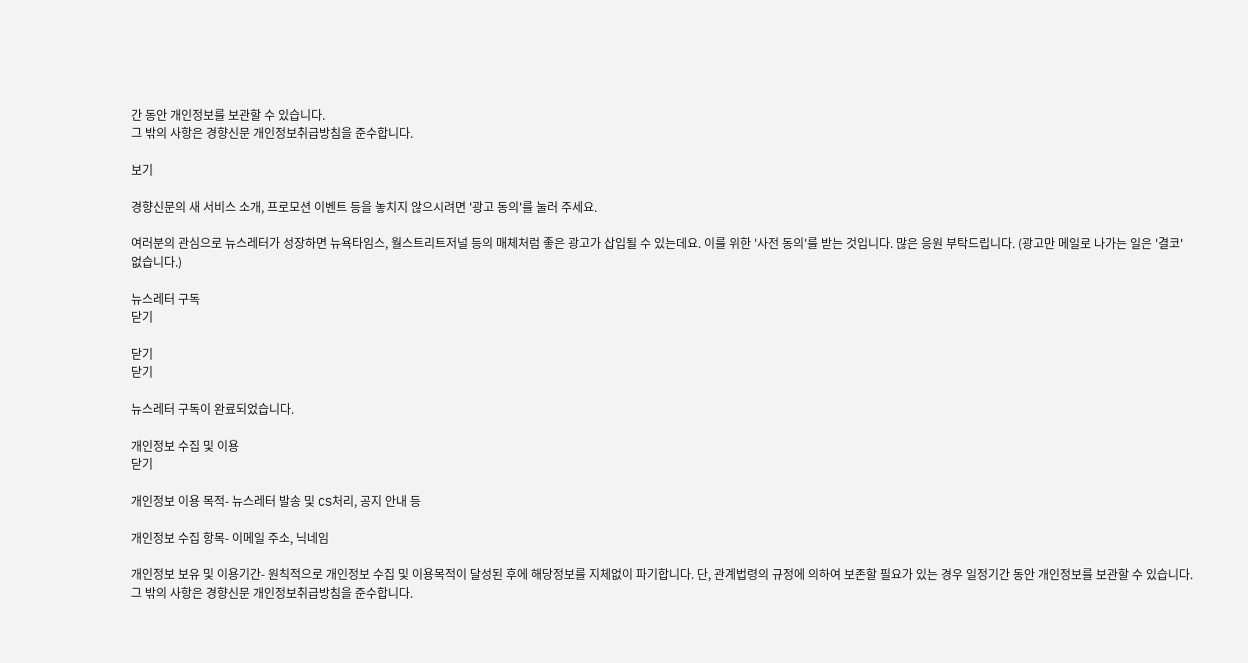간 동안 개인정보를 보관할 수 있습니다.
그 밖의 사항은 경향신문 개인정보취급방침을 준수합니다.

보기

경향신문의 새 서비스 소개, 프로모션 이벤트 등을 놓치지 않으시려면 '광고 동의'를 눌러 주세요.

여러분의 관심으로 뉴스레터가 성장하면 뉴욕타임스, 월스트리트저널 등의 매체처럼 좋은 광고가 삽입될 수 있는데요. 이를 위한 '사전 동의'를 받는 것입니다. 많은 응원 부탁드립니다. (광고만 메일로 나가는 일은 '결코' 없습니다.)

뉴스레터 구독
닫기

닫기
닫기

뉴스레터 구독이 완료되었습니다.

개인정보 수집 및 이용
닫기

개인정보 이용 목적- 뉴스레터 발송 및 CS처리, 공지 안내 등

개인정보 수집 항목- 이메일 주소, 닉네임

개인정보 보유 및 이용기간- 원칙적으로 개인정보 수집 및 이용목적이 달성된 후에 해당정보를 지체없이 파기합니다. 단, 관계법령의 규정에 의하여 보존할 필요가 있는 경우 일정기간 동안 개인정보를 보관할 수 있습니다.
그 밖의 사항은 경향신문 개인정보취급방침을 준수합니다.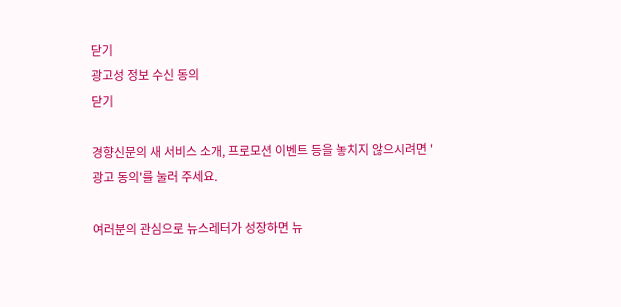닫기
광고성 정보 수신 동의
닫기

경향신문의 새 서비스 소개, 프로모션 이벤트 등을 놓치지 않으시려면 '광고 동의'를 눌러 주세요.

여러분의 관심으로 뉴스레터가 성장하면 뉴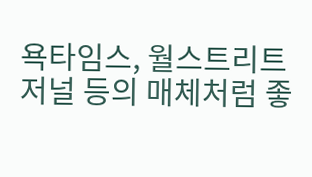욕타임스, 월스트리트저널 등의 매체처럼 좋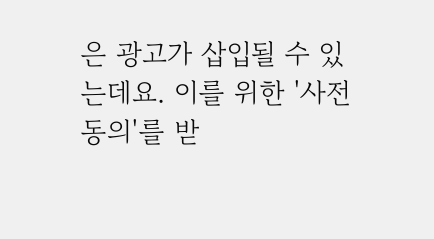은 광고가 삽입될 수 있는데요. 이를 위한 '사전 동의'를 받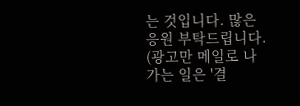는 것입니다. 많은 응원 부탁드립니다. (광고만 메일로 나가는 일은 '결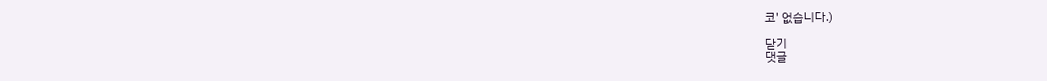코' 없습니다.)

닫기
댓글